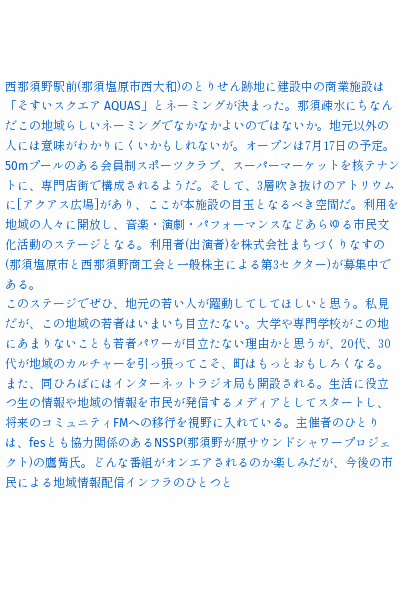西那須野駅前(那須塩原市西大和)のとりせん跡地に建設中の商業施設は「そすいスクエア AQUAS」とネーミングが決まった。那須疎水にちなんだこの地域らしいネーミングでなかなかよいのではないか。地元以外の人には意味がわかりにくいかもしれないが。オープンは7月17日の予定。
50mプールのある会員制スポーツクラブ、スーパーマーケットを核テナントに、専門店街で構成されるようだ。そして、3層吹き抜けのアトリウムに[アクアス広場]があり、ここが本施設の目玉となるべき空間だ。利用を地域の人々に開放し、音楽・演劇・パフォーマンスなどあらゆる市民文化活動のステージとなる。利用者(出演者)を株式会社まちづくりなすの(那須塩原市と西那須野商工会と一般株主による第3セクター)が募集中である。
このステージでぜひ、地元の若い人が躍動してしてほしいと思う。私見だが、この地域の若者はいまいち目立たない。大学や専門学校がこの地にあまりないことも若者パワーが目立たない理由かと思うが、20代、30代が地域のカルチャーを引っ張ってこそ、町はもっとおもしろくなる。
また、同ひろばにはインターネットラジオ局も開設される。生活に役立つ生の情報や地域の情報を市民が発信するメディアとしてスタートし、将来のコミュニティFMへの移行を視野に入れている。主催者のひとりは、fesとも協力関係のあるNSSP(那須野が原サウンドシャワープロジェクト)の鷹觜氏。どんな番組がオンエアされるのか楽しみだが、今後の市民による地域情報配信インフラのひとつと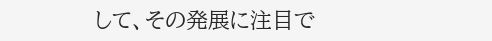して、その発展に注目で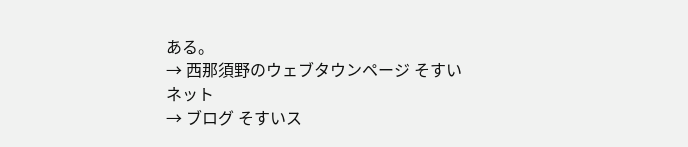ある。
→ 西那須野のウェブタウンページ そすいネット
→ ブログ そすいス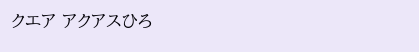クエア アクアスひろ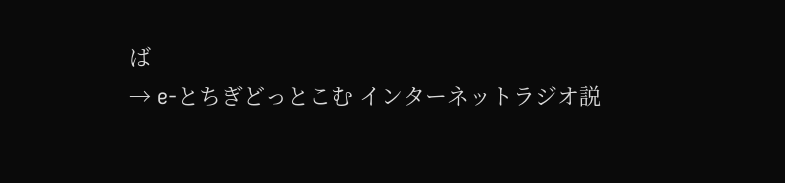ば
→ e-とちぎどっとこむ インターネットラジオ説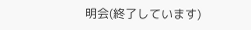明会(終了しています)